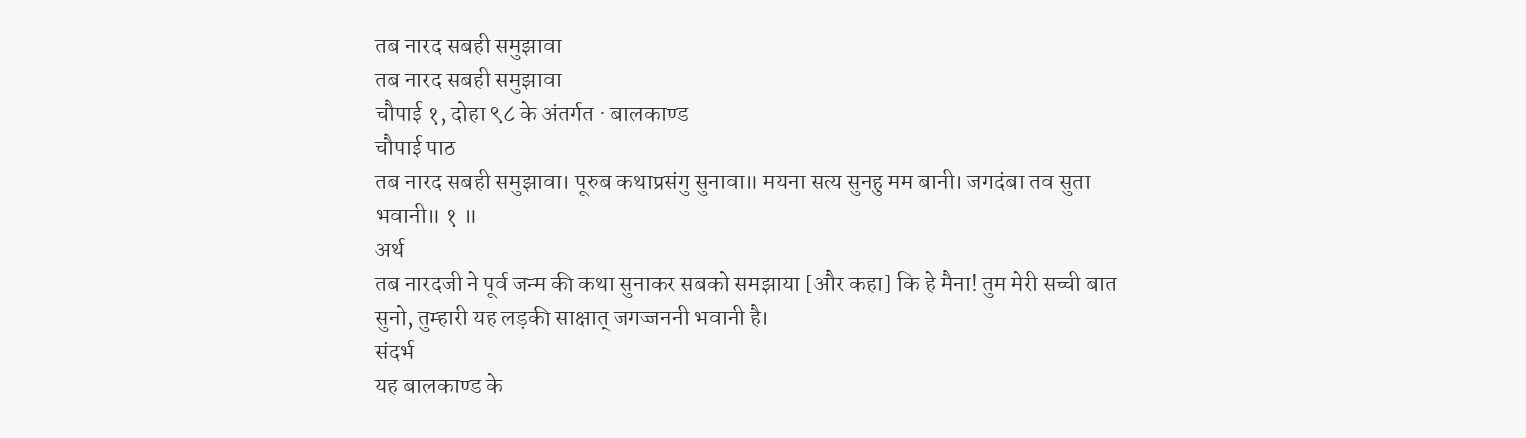तब नारद सबही समुझावा
तब नारद सबही समुझावा
चौपाई १, दोहा ९८ के अंतर्गत · बालकाण्ड
चौपाई पाठ
तब नारद सबही समुझावा। पूरुब कथाप्रसंगु सुनावा॥ मयना सत्य सुनहु मम बानी। जगदंबा तव सुता भवानी॥ १ ॥
अर्थ
तब नारदजी ने पूर्व जन्म की कथा सुनाकर सबको समझाया [और कहा] कि हे मैना! तुम मेरी सच्ची बात सुनो, तुम्हारी यह लड़की साक्षात् जगज्जननी भवानी है।
संदर्भ
यह बालकाण्ड के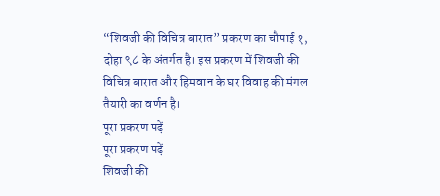“शिवजी की विचित्र बारात” प्रकरण का चौपाई १, दोहा ९८ के अंतर्गत है। इस प्रकरण में शिवजी की विचित्र बारात और हिमवान के घर विवाह की मंगल तैयारी का वर्णन है।
पूरा प्रकरण पढ़ें
पूरा प्रकरण पढ़ें
शिवजी की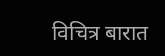विचित्र बारात